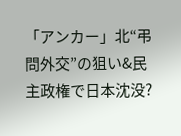「アンカー」北“弔問外交”の狙い&民主政権で日本沈没?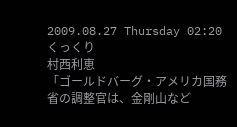2009.08.27 Thursday 02:20
くっくり
村西利恵
「ゴールドバーグ・アメリカ国務省の調整官は、金剛山など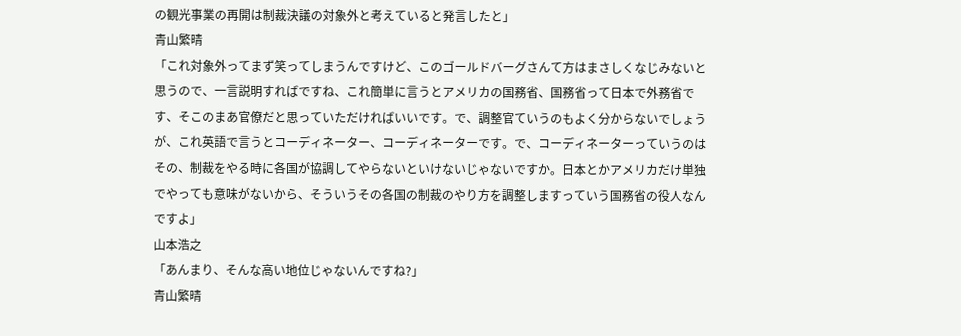の観光事業の再開は制裁決議の対象外と考えていると発言したと」
青山繁晴
「これ対象外ってまず笑ってしまうんですけど、このゴールドバーグさんて方はまさしくなじみないと思うので、一言説明すればですね、これ簡単に言うとアメリカの国務省、国務省って日本で外務省です、そこのまあ官僚だと思っていただければいいです。で、調整官ていうのもよく分からないでしょうが、これ英語で言うとコーディネーター、コーディネーターです。で、コーディネーターっていうのはその、制裁をやる時に各国が協調してやらないといけないじゃないですか。日本とかアメリカだけ単独でやっても意味がないから、そういうその各国の制裁のやり方を調整しますっていう国務省の役人なんですよ」
山本浩之
「あんまり、そんな高い地位じゃないんですね?」
青山繁晴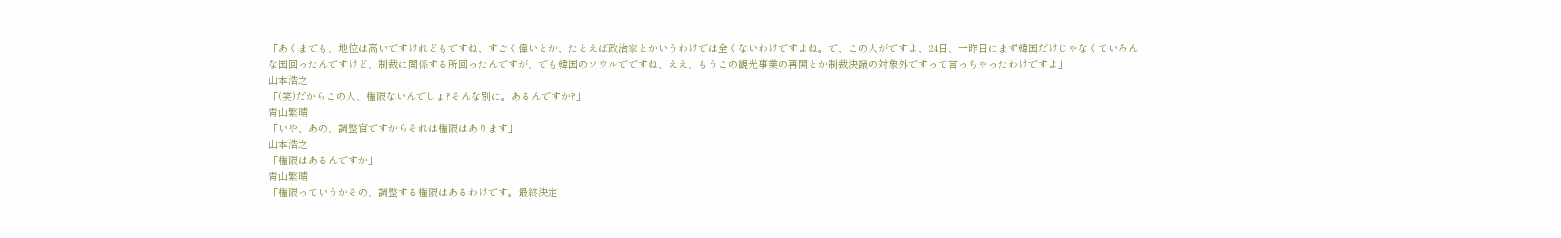「あくまでも、地位は高いですけれどもですね、すごく偉いとか、たとえば政治家とかいうわけでは全くないわけですよね。で、この人がですよ、24日、一昨日にまず韓国だけじゃなくていろんな国回ったんですけど、制裁に関係する所回ったんですが、でも韓国のソウルでですね、ええ、もうこの観光事業の再開とか制裁決議の対象外ですって言っちゃったわけですよ」
山本浩之
「(笑)だからこの人、権限ないんでしょ?そんな別に。あるんですか?」
青山繁晴
「いや、あの、調整官ですからそれは権限はあります」
山本浩之
「権限はあるんですか」
青山繁晴
「権限っていうかその、調整する権限はあるわけです。最終決定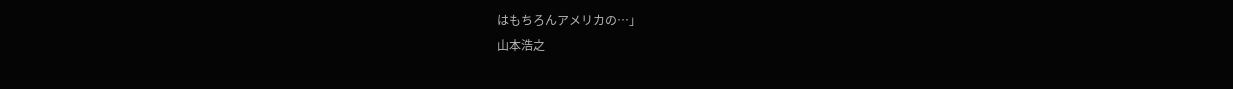はもちろんアメリカの…」
山本浩之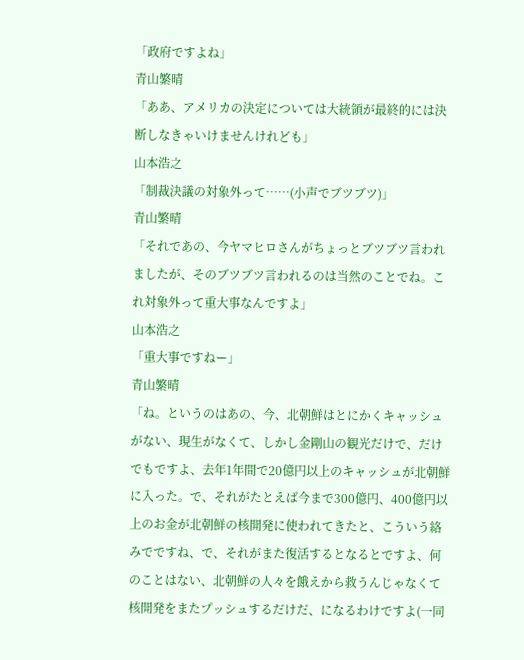「政府ですよね」
青山繁晴
「ああ、アメリカの決定については大統領が最終的には決断しなきゃいけませんけれども」
山本浩之
「制裁決議の対象外って……(小声でブツブツ)」
青山繁晴
「それであの、今ヤマヒロさんがちょっとブツブツ言われましたが、そのブツブツ言われるのは当然のことでね。これ対象外って重大事なんですよ」
山本浩之
「重大事ですねー」
青山繁晴
「ね。というのはあの、今、北朝鮮はとにかくキャッシュがない、現生がなくて、しかし金剛山の観光だけで、だけでもですよ、去年1年間で20億円以上のキャッシュが北朝鮮に入った。で、それがたとえば今まで300億円、400億円以上のお金が北朝鮮の核開発に使われてきたと、こういう絡みでですね、で、それがまた復活するとなるとですよ、何のことはない、北朝鮮の人々を餓えから救うんじゃなくて核開発をまたプッシュするだけだ、になるわけですよ(一同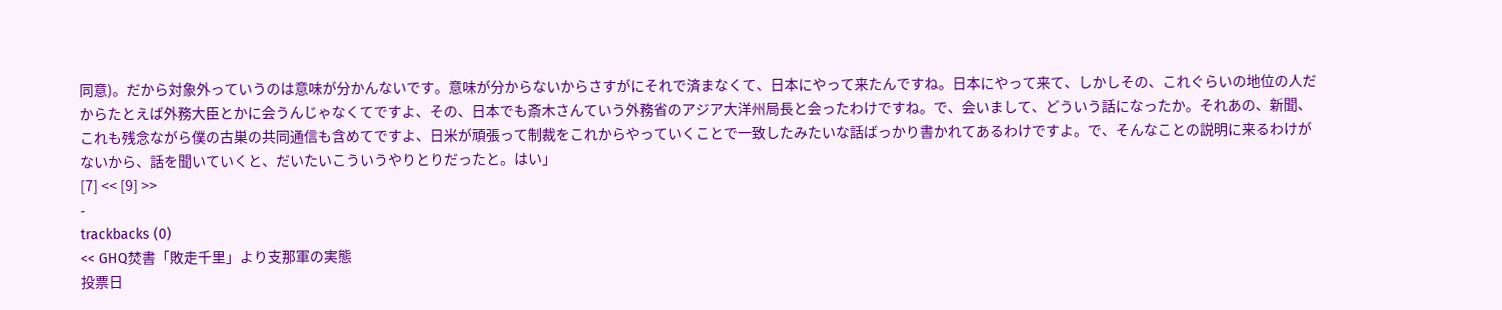同意)。だから対象外っていうのは意味が分かんないです。意味が分からないからさすがにそれで済まなくて、日本にやって来たんですね。日本にやって来て、しかしその、これぐらいの地位の人だからたとえば外務大臣とかに会うんじゃなくてですよ、その、日本でも斎木さんていう外務省のアジア大洋州局長と会ったわけですね。で、会いまして、どういう話になったか。それあの、新聞、これも残念ながら僕の古巣の共同通信も含めてですよ、日米が頑張って制裁をこれからやっていくことで一致したみたいな話ばっかり書かれてあるわけですよ。で、そんなことの説明に来るわけがないから、話を聞いていくと、だいたいこういうやりとりだったと。はい」
[7] << [9] >>
-
trackbacks (0)
<< GHQ焚書「敗走千里」より支那軍の実態
投票日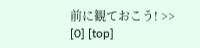前に観ておこう! >>
[0] [top]